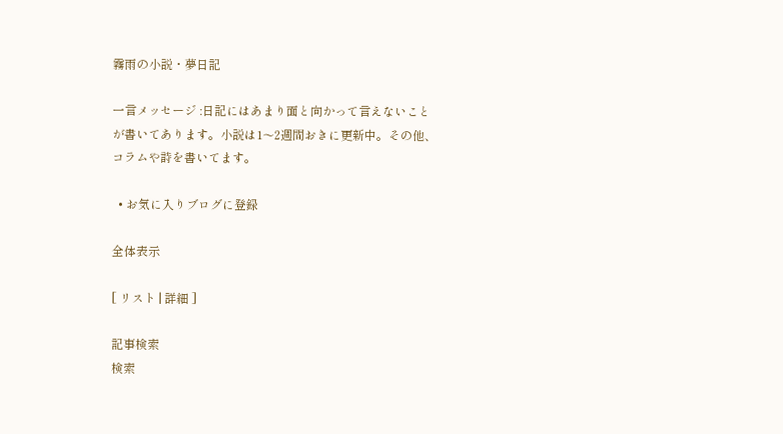霧雨の小説・夢日記

一言メッセージ :日記にはあまり面と向かって言えないことが書いてあります。小説は1〜2週間おきに更新中。その他、コラムや詩を書いてます。

  • お気に入りブログに登録

全体表示

[ リスト | 詳細 ]

記事検索
検索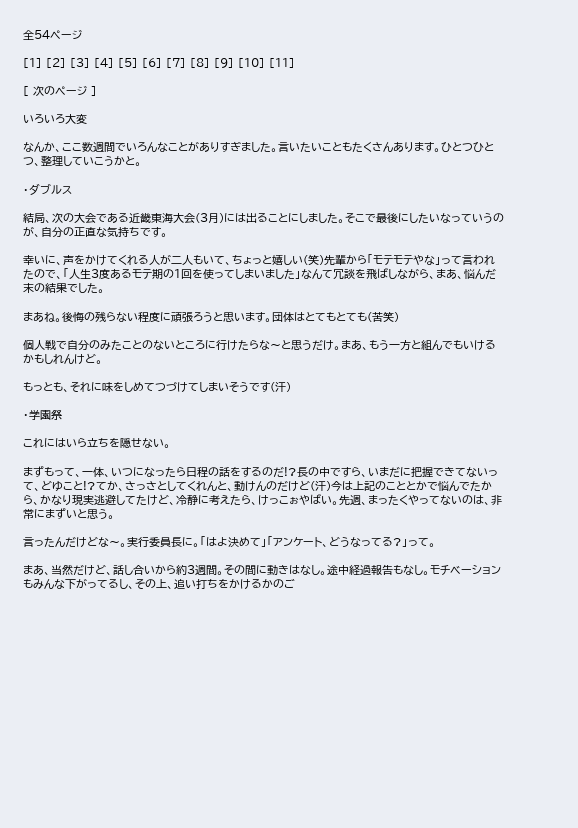全54ページ

[1] [2] [3] [4] [5] [6] [7] [8] [9] [10] [11]

[ 次のページ ]

いろいろ大変

なんか、ここ数週間でいろんなことがありすぎました。言いたいこともたくさんあります。ひとつひとつ、整理していこうかと。

・ダブルス

結局、次の大会である近畿東海大会(3月)には出ることにしました。そこで最後にしたいなっていうのが、自分の正直な気持ちです。

幸いに、声をかけてくれる人が二人もいて、ちょっと嬉しい(笑)先輩から「モテモテやな」って言われたので、「人生3度あるモテ期の1回を使ってしまいました」なんて冗談を飛ばしながら、まあ、悩んだ末の結果でした。

まあね。後悔の残らない程度に頑張ろうと思います。団体はとてもとても(苦笑)

個人戦で自分のみたことのないところに行けたらな〜と思うだけ。まあ、もう一方と組んでもいけるかもしれんけど。

もっとも、それに味をしめてつづけてしまいそうです(汗)

・学園祭

これにはいら立ちを隠せない。

まずもって、一体、いつになったら日程の話をするのだ!?長の中ですら、いまだに把握できてないって、どゆこと!?てか、さっさとしてくれんと、動けんのだけど(汗)今は上記のこととかで悩んでたから、かなり現実逃避してたけど、冷静に考えたら、けっこぉやばい。先週、まったくやってないのは、非常にまずいと思う。

言ったんだけどな〜。実行委員長に。「はよ決めて」「アンケート、どうなってる?」って。

まあ、当然だけど、話し合いから約3週間。その間に動きはなし。途中経過報告もなし。モチベーションもみんな下がってるし、その上、追い打ちをかけるかのご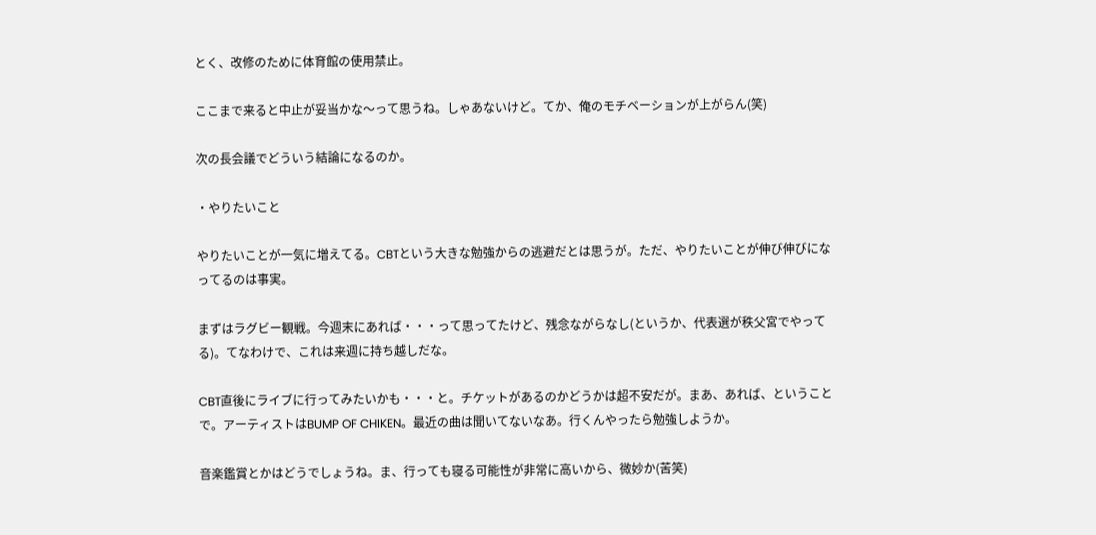とく、改修のために体育館の使用禁止。

ここまで来ると中止が妥当かな〜って思うね。しゃあないけど。てか、俺のモチベーションが上がらん(笑)

次の長会議でどういう結論になるのか。

・やりたいこと

やりたいことが一気に増えてる。CBTという大きな勉強からの逃避だとは思うが。ただ、やりたいことが伸び伸びになってるのは事実。

まずはラグビー観戦。今週末にあれば・・・って思ってたけど、残念ながらなし(というか、代表選が秩父宮でやってる)。てなわけで、これは来週に持ち越しだな。

CBT直後にライブに行ってみたいかも・・・と。チケットがあるのかどうかは超不安だが。まあ、あれば、ということで。アーティストはBUMP OF CHIKEN。最近の曲は聞いてないなあ。行くんやったら勉強しようか。

音楽鑑賞とかはどうでしょうね。ま、行っても寝る可能性が非常に高いから、微妙か(苦笑)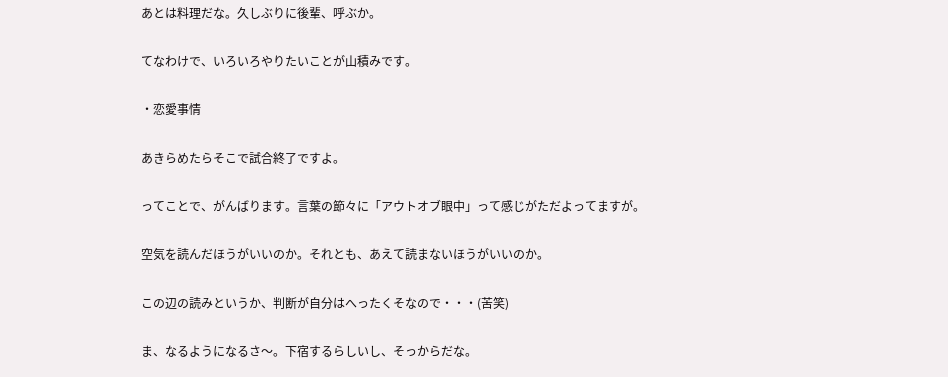あとは料理だな。久しぶりに後輩、呼ぶか。

てなわけで、いろいろやりたいことが山積みです。

・恋愛事情

あきらめたらそこで試合終了ですよ。

ってことで、がんばります。言葉の節々に「アウトオブ眼中」って感じがただよってますが。

空気を読んだほうがいいのか。それとも、あえて読まないほうがいいのか。

この辺の読みというか、判断が自分はへったくそなので・・・(苦笑)

ま、なるようになるさ〜。下宿するらしいし、そっからだな。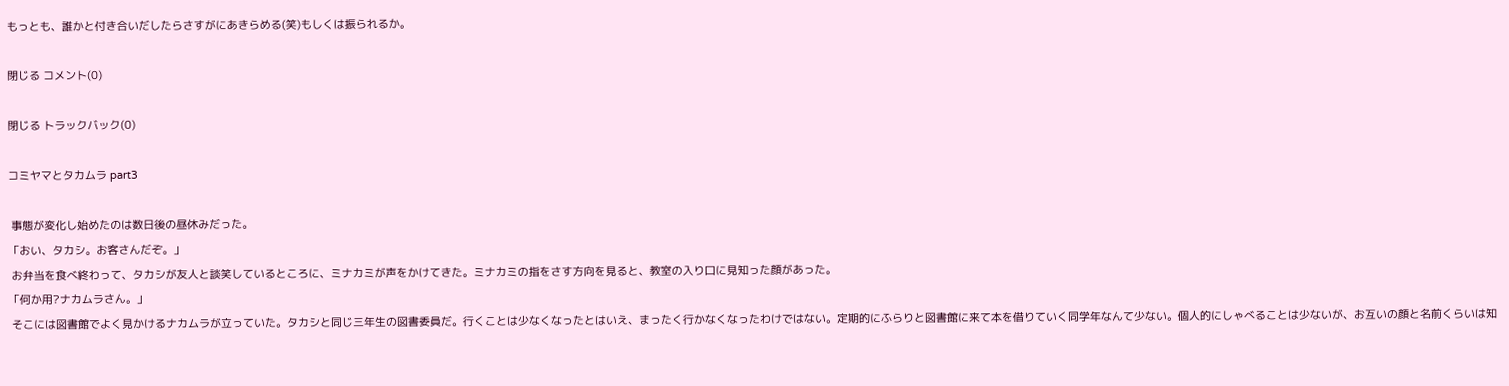もっとも、誰かと付き合いだしたらさすがにあきらめる(笑)もしくは振られるか。

閉じる コメント(0)

閉じる トラックバック(0)

コミヤマとタカムラ part3

 事態が変化し始めたのは数日後の昼休みだった。
「おい、タカシ。お客さんだぞ。」
 お弁当を食べ終わって、タカシが友人と談笑しているところに、ミナカミが声をかけてきた。ミナカミの指をさす方向を見ると、教室の入り口に見知った顔があった。
「何か用?ナカムラさん。」
 そこには図書館でよく見かけるナカムラが立っていた。タカシと同じ三年生の図書委員だ。行くことは少なくなったとはいえ、まったく行かなくなったわけではない。定期的にふらりと図書館に来て本を借りていく同学年なんて少ない。個人的にしゃべることは少ないが、お互いの顔と名前くらいは知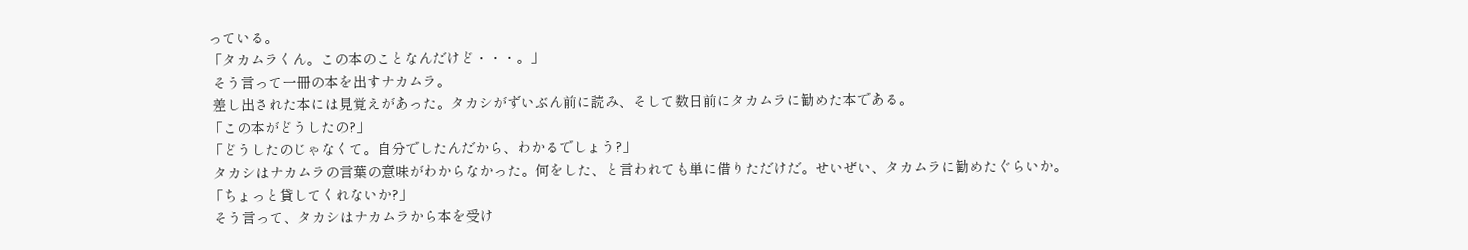っている。
「タカムラくん。この本のことなんだけど・・・。」
 そう言って一冊の本を出すナカムラ。
 差し出された本には見覚えがあった。タカシがずいぶん前に読み、そして数日前にタカムラに勧めた本である。
「この本がどうしたの?」
「どうしたのじゃなくて。自分でしたんだから、わかるでしょう?」
 タカシはナカムラの言葉の意味がわからなかった。何をした、と言われても単に借りただけだ。せいぜい、タカムラに勧めたぐらいか。
「ちょっと貸してくれないか?」
 そう言って、タカシはナカムラから本を受け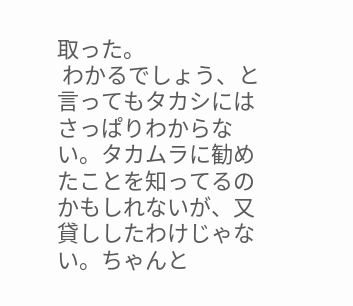取った。
 わかるでしょう、と言ってもタカシにはさっぱりわからない。タカムラに勧めたことを知ってるのかもしれないが、又貸ししたわけじゃない。ちゃんと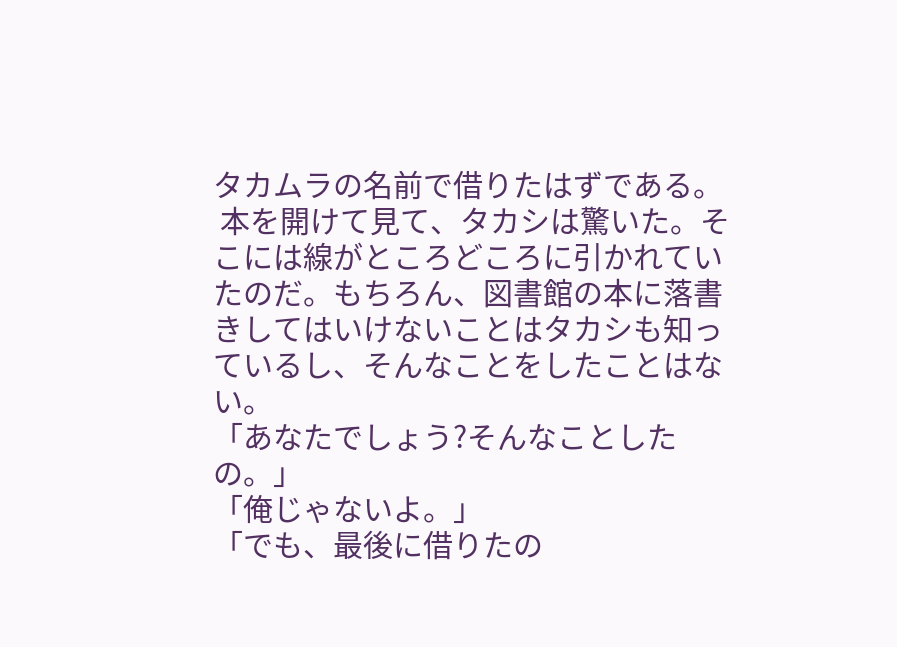タカムラの名前で借りたはずである。
 本を開けて見て、タカシは驚いた。そこには線がところどころに引かれていたのだ。もちろん、図書館の本に落書きしてはいけないことはタカシも知っているし、そんなことをしたことはない。
「あなたでしょう?そんなことしたの。」
「俺じゃないよ。」
「でも、最後に借りたの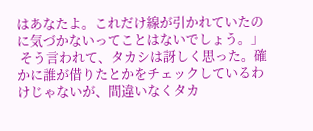はあなたよ。これだけ線が引かれていたのに気づかないってことはないでしょう。」
 そう言われて、タカシは訝しく思った。確かに誰が借りたとかをチェックしているわけじゃないが、間違いなくタカ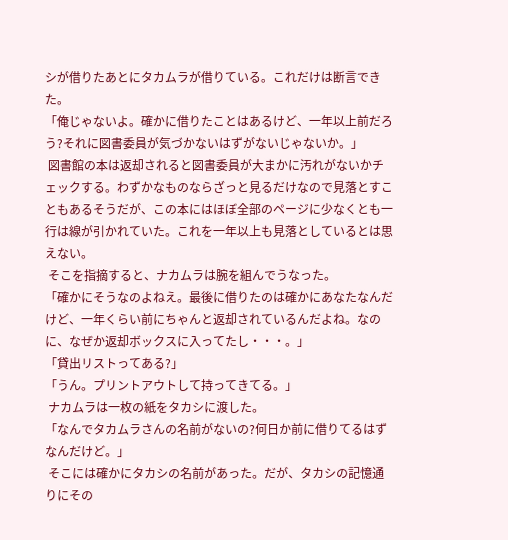シが借りたあとにタカムラが借りている。これだけは断言できた。
「俺じゃないよ。確かに借りたことはあるけど、一年以上前だろう?それに図書委員が気づかないはずがないじゃないか。」
 図書館の本は返却されると図書委員が大まかに汚れがないかチェックする。わずかなものならざっと見るだけなので見落とすこともあるそうだが、この本にはほぼ全部のページに少なくとも一行は線が引かれていた。これを一年以上も見落としているとは思えない。
 そこを指摘すると、ナカムラは腕を組んでうなった。
「確かにそうなのよねえ。最後に借りたのは確かにあなたなんだけど、一年くらい前にちゃんと返却されているんだよね。なのに、なぜか返却ボックスに入ってたし・・・。」
「貸出リストってある?」
「うん。プリントアウトして持ってきてる。」
 ナカムラは一枚の紙をタカシに渡した。
「なんでタカムラさんの名前がないの?何日か前に借りてるはずなんだけど。」
 そこには確かにタカシの名前があった。だが、タカシの記憶通りにその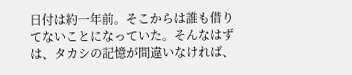日付は約一年前。そこからは誰も借りてないことになっていた。そんなはずは、タカシの記憶が間違いなければ、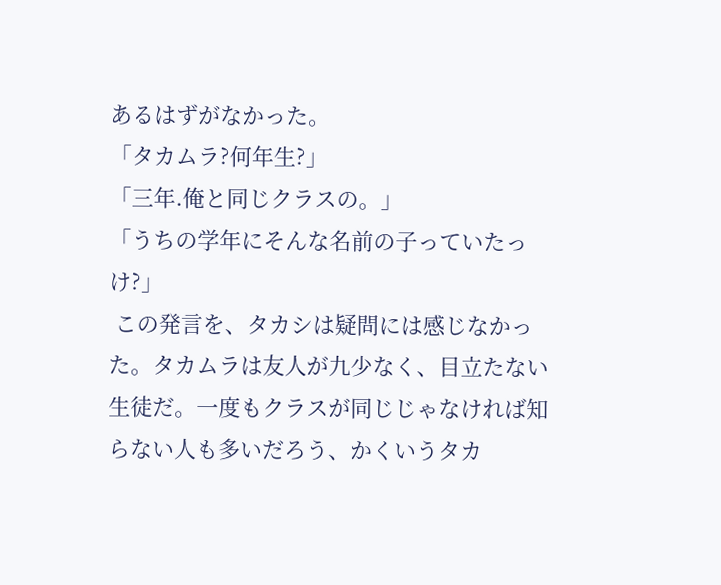あるはずがなかった。
「タカムラ?何年生?」
「三年.俺と同じクラスの。」
「うちの学年にそんな名前の子っていたっけ?」
 この発言を、タカシは疑問には感じなかった。タカムラは友人が九少なく、目立たない生徒だ。一度もクラスが同じじゃなければ知らない人も多いだろう、かくいうタカ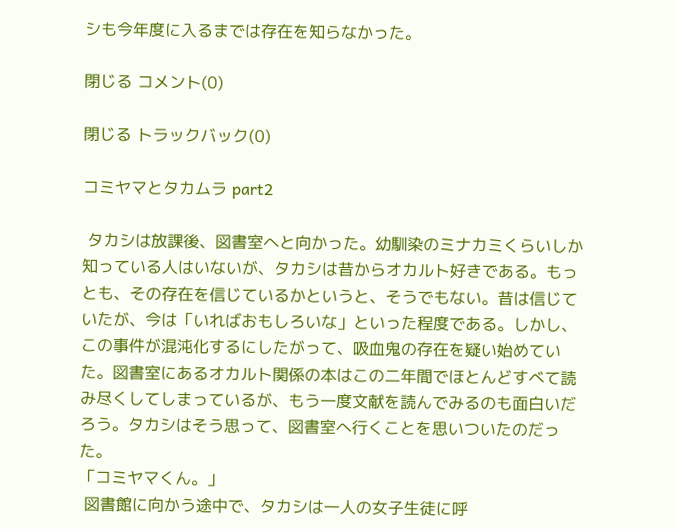シも今年度に入るまでは存在を知らなかった。

閉じる コメント(0)

閉じる トラックバック(0)

コミヤマとタカムラ part2

 タカシは放課後、図書室へと向かった。幼馴染のミナカミくらいしか知っている人はいないが、タカシは昔からオカルト好きである。もっとも、その存在を信じているかというと、そうでもない。昔は信じていたが、今は「いればおもしろいな」といった程度である。しかし、この事件が混沌化するにしたがって、吸血鬼の存在を疑い始めていた。図書室にあるオカルト関係の本はこの二年間でほとんどすべて読み尽くしてしまっているが、もう一度文献を読んでみるのも面白いだろう。タカシはそう思って、図書室へ行くことを思いついたのだった。
「コミヤマくん。」
 図書館に向かう途中で、タカシは一人の女子生徒に呼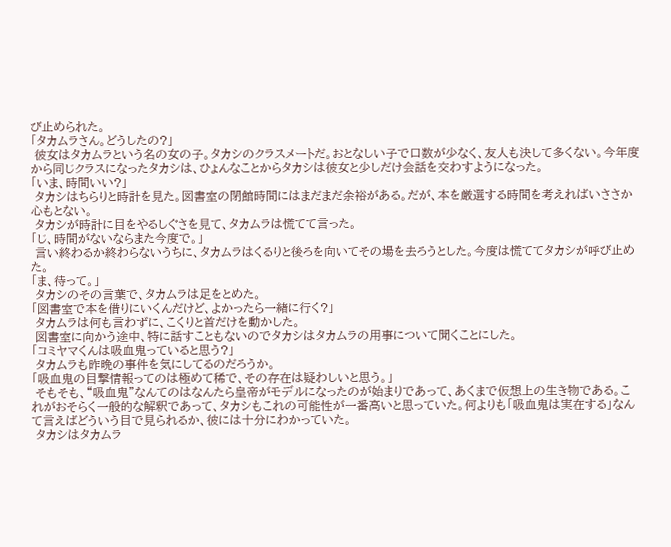び止められた。
「タカムラさん。どうしたの?」
 彼女はタカムラという名の女の子。タカシのクラスメートだ。おとなしい子で口数が少なく、友人も決して多くない。今年度から同じクラスになったタカシは、ひょんなことからタカシは彼女と少しだけ会話を交わすようになった。
「いま、時間いい?」
 タカシはちらりと時計を見た。図書室の閉館時間にはまだまだ余裕がある。だが、本を厳選する時間を考えればいささか心もとない。
 タカシが時計に目をやるしぐさを見て、タカムラは慌てて言った。
「じ、時間がないならまた今度で。」
 言い終わるか終わらないうちに、タカムラはくるりと後ろを向いてその場を去ろうとした。今度は慌ててタカシが呼び止めた。
「ま、待って。」
 タカシのその言葉で、タカムラは足をとめた。
「図書室で本を借りにいくんだけど、よかったら一緒に行く?」
 タカムラは何も言わずに、こくりと首だけを動かした。
 図書室に向かう途中、特に話すこともないのでタカシはタカムラの用事について聞くことにした。
「コミヤマくんは吸血鬼っていると思う?」
 タカムラも昨晩の事件を気にしてるのだろうか。
「吸血鬼の目撃情報ってのは極めて稀で、その存在は疑わしいと思う。」
 そもそも、“吸血鬼”なんてのはなんたら皇帝がモデルになったのが始まりであって、あくまで仮想上の生き物である。これがおそらく一般的な解釈であって、タカシもこれの可能性が一番高いと思っていた。何よりも「吸血鬼は実在する」なんて言えばどういう目で見られるか、彼には十分にわかっていた。
 タカシはタカムラ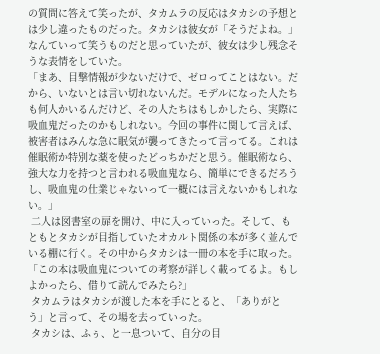の質問に答えて笑ったが、タカムラの反応はタカシの予想とは少し違ったものだった。タカシは彼女が「そうだよね。」なんていって笑うものだと思っていたが、彼女は少し残念そうな表情をしていた。
「まあ、目撃情報が少ないだけで、ゼロってことはない。だから、いないとは言い切れないんだ。モデルになった人たちも何人かいるんだけど、その人たちはもしかしたら、実際に吸血鬼だったのかもしれない。今回の事件に関して言えば、被害者はみんな急に眠気が襲ってきたって言ってる。これは催眠術か特別な薬を使ったどっちかだと思う。催眠術なら、強大な力を持つと言われる吸血鬼なら、簡単にできるだろうし、吸血鬼の仕業じゃないって一概には言えないかもしれない。」
 二人は図書室の扉を開け、中に入っていった。そして、もともとタカシが目指していたオカルト関係の本が多く並んでいる棚に行く。その中からタカシは一冊の本を手に取った。
「この本は吸血鬼についての考察が詳しく載ってるよ。もしよかったら、借りて読んでみたら?」
 タカムラはタカシが渡した本を手にとると、「ありがとう」と言って、その場を去っていった。
 タカシは、ふぅ、と一息ついて、自分の目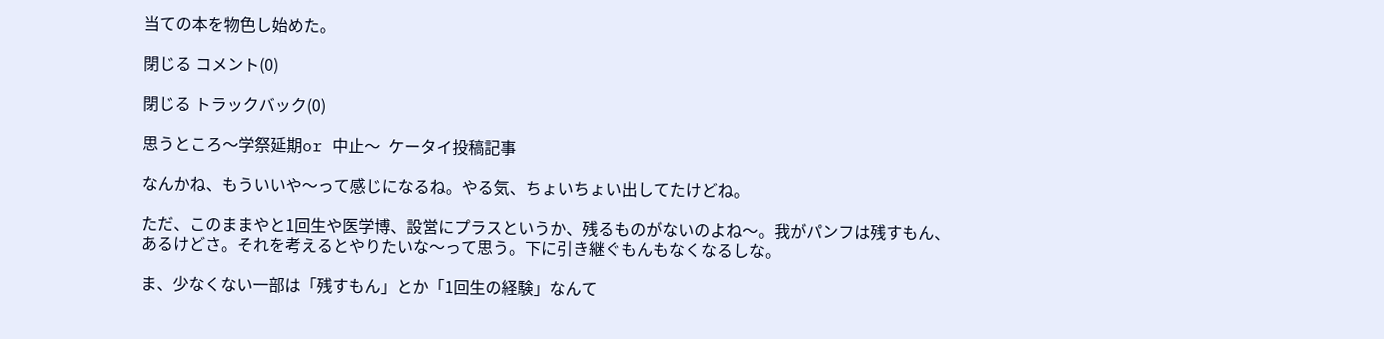当ての本を物色し始めた。

閉じる コメント(0)

閉じる トラックバック(0)

思うところ〜学祭延期or 中止〜  ケータイ投稿記事

なんかね、もういいや〜って感じになるね。やる気、ちょいちょい出してたけどね。

ただ、このままやと1回生や医学博、設営にプラスというか、残るものがないのよね〜。我がパンフは残すもん、あるけどさ。それを考えるとやりたいな〜って思う。下に引き継ぐもんもなくなるしな。

ま、少なくない一部は「残すもん」とか「1回生の経験」なんて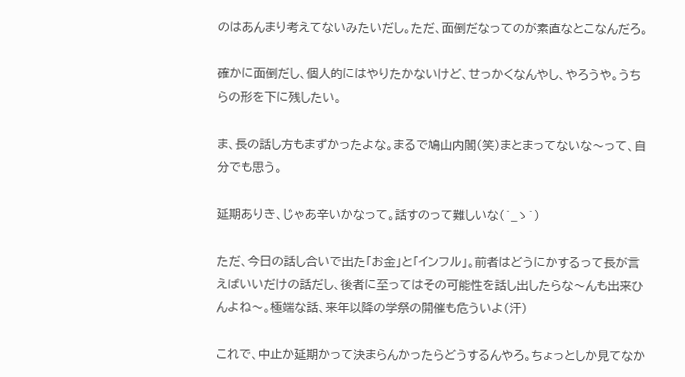のはあんまり考えてないみたいだし。ただ、面倒だなってのが素直なとこなんだろ。

確かに面倒だし、個人的にはやりたかないけど、せっかくなんやし、やろうや。うちらの形を下に残したい。

ま、長の話し方もまずかったよな。まるで鳩山内閣(笑)まとまってないな〜って、自分でも思う。

延期ありき、じゃあ辛いかなって。話すのって難しいな(´_ゝ`)

ただ、今日の話し合いで出た「お金」と「インフル」。前者はどうにかするって長が言えばいいだけの話だし、後者に至ってはその可能性を話し出したらな〜んも出来ひんよね〜。極端な話、来年以降の学祭の開催も危ういよ(汗)

これで、中止か延期かって決まらんかったらどうするんやろ。ちょっとしか見てなか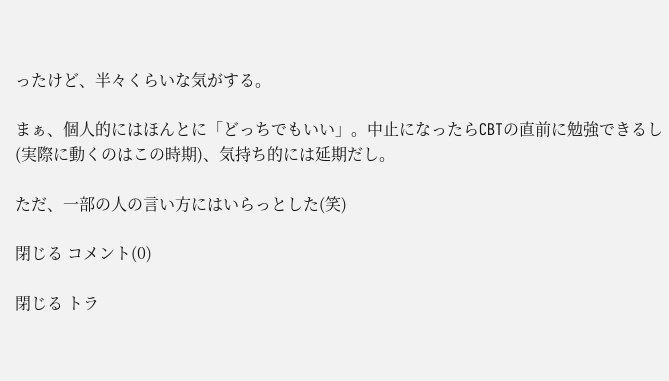ったけど、半々くらいな気がする。

まぁ、個人的にはほんとに「どっちでもいい」。中止になったらCBTの直前に勉強できるし(実際に動くのはこの時期)、気持ち的には延期だし。

ただ、一部の人の言い方にはいらっとした(笑)

閉じる コメント(0)

閉じる トラ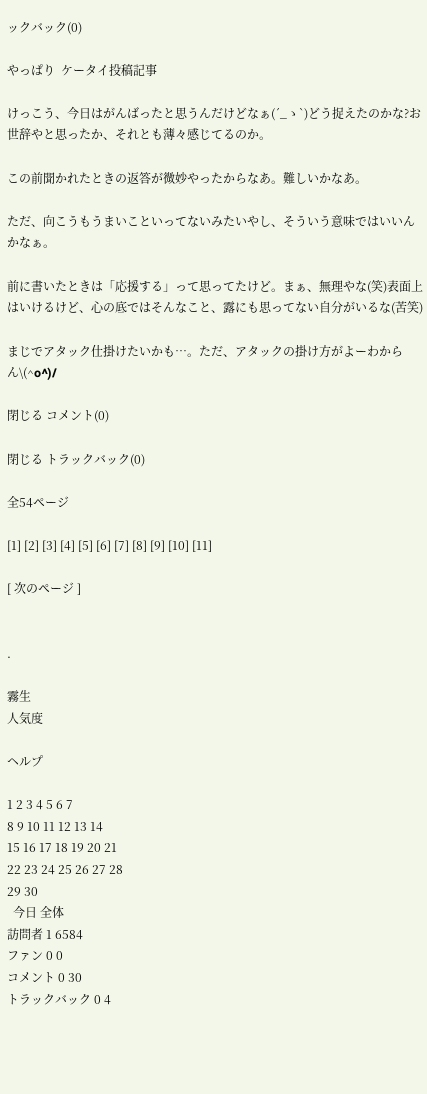ックバック(0)

やっぱり  ケータイ投稿記事

けっこう、今日はがんばったと思うんだけどなぁ(´_ゝ`)どう捉えたのかな?お世辞やと思ったか、それとも薄々感じてるのか。

この前聞かれたときの返答が微妙やったからなあ。難しいかなあ。

ただ、向こうもうまいこといってないみたいやし、そういう意味ではいいんかなぁ。

前に書いたときは「応援する」って思ってたけど。まぁ、無理やな(笑)表面上はいけるけど、心の底ではそんなこと、露にも思ってない自分がいるな(苦笑)

まじでアタック仕掛けたいかも…。ただ、アタックの掛け方がよーわからん\(^o^)/

閉じる コメント(0)

閉じる トラックバック(0)

全54ページ

[1] [2] [3] [4] [5] [6] [7] [8] [9] [10] [11]

[ 次のページ ]


.

霧生
人気度

ヘルプ

1 2 3 4 5 6 7
8 9 10 11 12 13 14
15 16 17 18 19 20 21
22 23 24 25 26 27 28
29 30
  今日 全体
訪問者 1 6584
ファン 0 0
コメント 0 30
トラックバック 0 4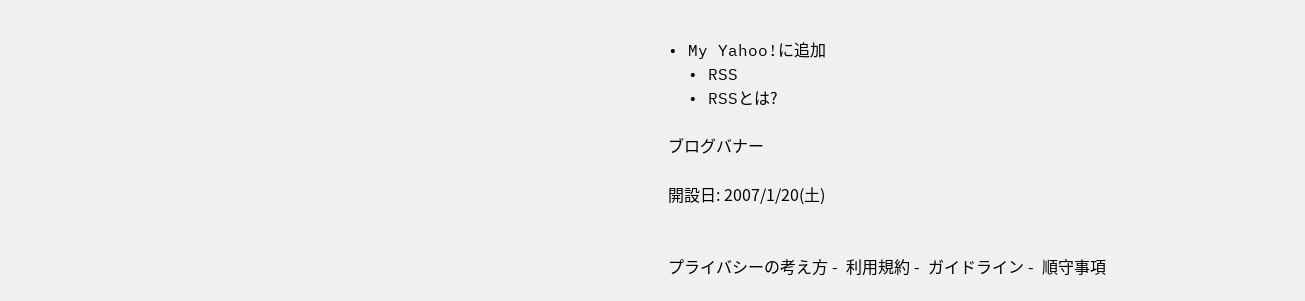• My Yahoo!に追加
  • RSS
  • RSSとは?

ブログバナー

開設日: 2007/1/20(土)


プライバシーの考え方 -  利用規約 -  ガイドライン -  順守事項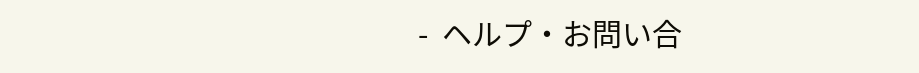-  ヘルプ・お問い合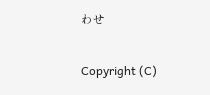わせ

Copyright (C)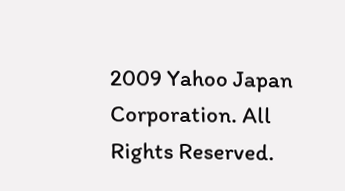2009 Yahoo Japan Corporation. All Rights Reserved.